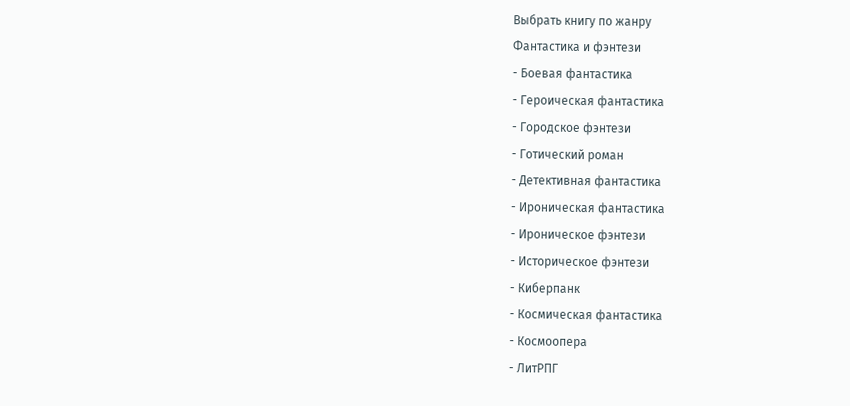Выбрать книгу по жанру
Фантастика и фэнтези
- Боевая фантастика
- Героическая фантастика
- Городское фэнтези
- Готический роман
- Детективная фантастика
- Ироническая фантастика
- Ироническое фэнтези
- Историческое фэнтези
- Киберпанк
- Космическая фантастика
- Космоопера
- ЛитРПГ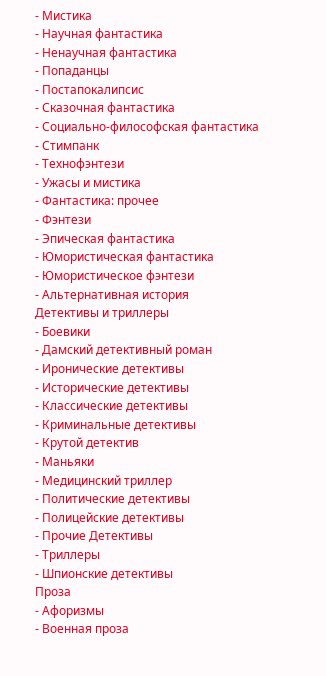- Мистика
- Научная фантастика
- Ненаучная фантастика
- Попаданцы
- Постапокалипсис
- Сказочная фантастика
- Социально-философская фантастика
- Стимпанк
- Технофэнтези
- Ужасы и мистика
- Фантастика: прочее
- Фэнтези
- Эпическая фантастика
- Юмористическая фантастика
- Юмористическое фэнтези
- Альтернативная история
Детективы и триллеры
- Боевики
- Дамский детективный роман
- Иронические детективы
- Исторические детективы
- Классические детективы
- Криминальные детективы
- Крутой детектив
- Маньяки
- Медицинский триллер
- Политические детективы
- Полицейские детективы
- Прочие Детективы
- Триллеры
- Шпионские детективы
Проза
- Афоризмы
- Военная проза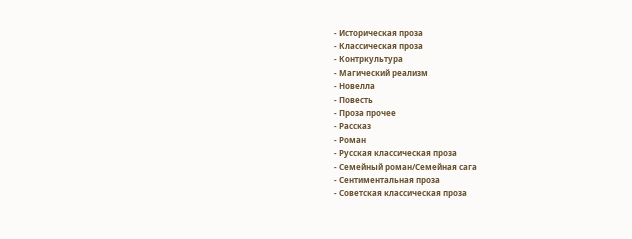- Историческая проза
- Классическая проза
- Контркультура
- Магический реализм
- Новелла
- Повесть
- Проза прочее
- Рассказ
- Роман
- Русская классическая проза
- Семейный роман/Семейная сага
- Сентиментальная проза
- Советская классическая проза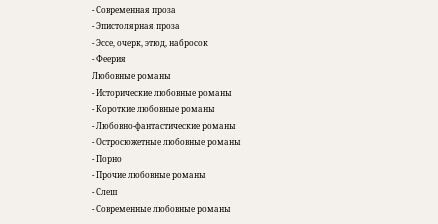- Современная проза
- Эпистолярная проза
- Эссе, очерк, этюд, набросок
- Феерия
Любовные романы
- Исторические любовные романы
- Короткие любовные романы
- Любовно-фантастические романы
- Остросюжетные любовные романы
- Порно
- Прочие любовные романы
- Слеш
- Современные любовные романы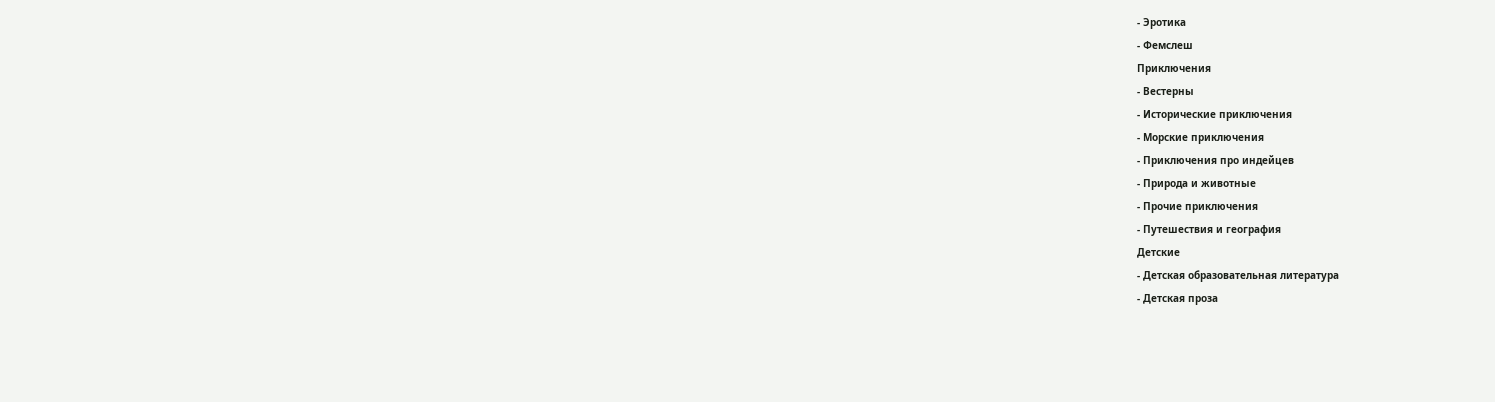- Эротика
- Фемслеш
Приключения
- Вестерны
- Исторические приключения
- Морские приключения
- Приключения про индейцев
- Природа и животные
- Прочие приключения
- Путешествия и география
Детские
- Детская образовательная литература
- Детская проза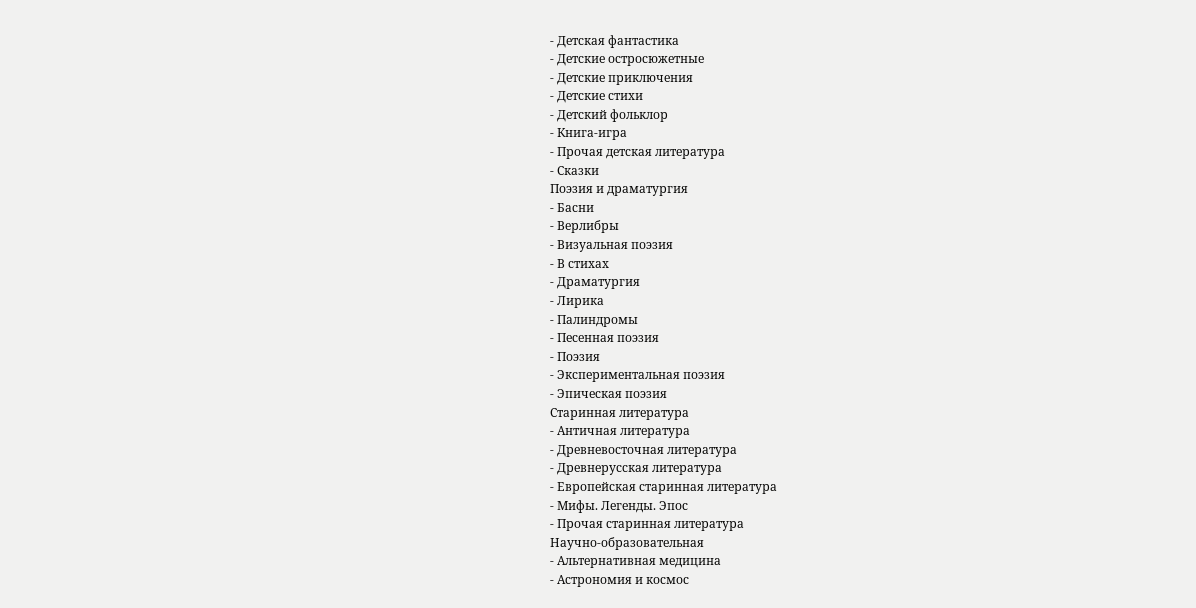- Детская фантастика
- Детские остросюжетные
- Детские приключения
- Детские стихи
- Детский фольклор
- Книга-игра
- Прочая детская литература
- Сказки
Поэзия и драматургия
- Басни
- Верлибры
- Визуальная поэзия
- В стихах
- Драматургия
- Лирика
- Палиндромы
- Песенная поэзия
- Поэзия
- Экспериментальная поэзия
- Эпическая поэзия
Старинная литература
- Античная литература
- Древневосточная литература
- Древнерусская литература
- Европейская старинная литература
- Мифы. Легенды. Эпос
- Прочая старинная литература
Научно-образовательная
- Альтернативная медицина
- Астрономия и космос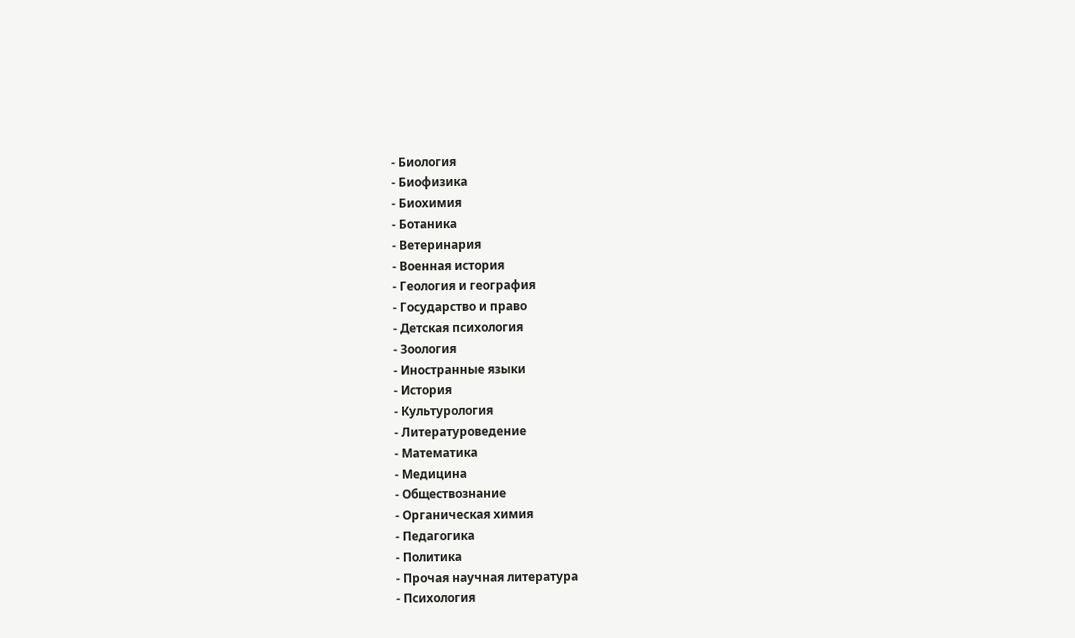- Биология
- Биофизика
- Биохимия
- Ботаника
- Ветеринария
- Военная история
- Геология и география
- Государство и право
- Детская психология
- Зоология
- Иностранные языки
- История
- Культурология
- Литературоведение
- Математика
- Медицина
- Обществознание
- Органическая химия
- Педагогика
- Политика
- Прочая научная литература
- Психология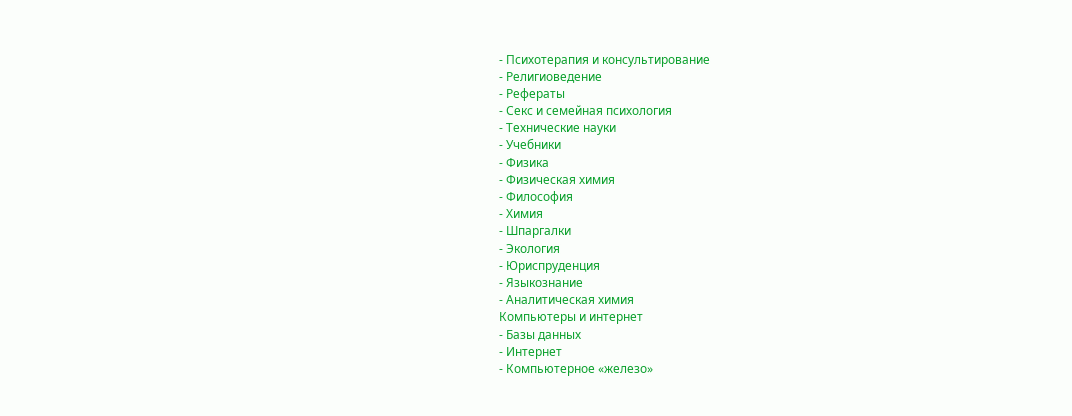- Психотерапия и консультирование
- Религиоведение
- Рефераты
- Секс и семейная психология
- Технические науки
- Учебники
- Физика
- Физическая химия
- Философия
- Химия
- Шпаргалки
- Экология
- Юриспруденция
- Языкознание
- Аналитическая химия
Компьютеры и интернет
- Базы данных
- Интернет
- Компьютерное «железо»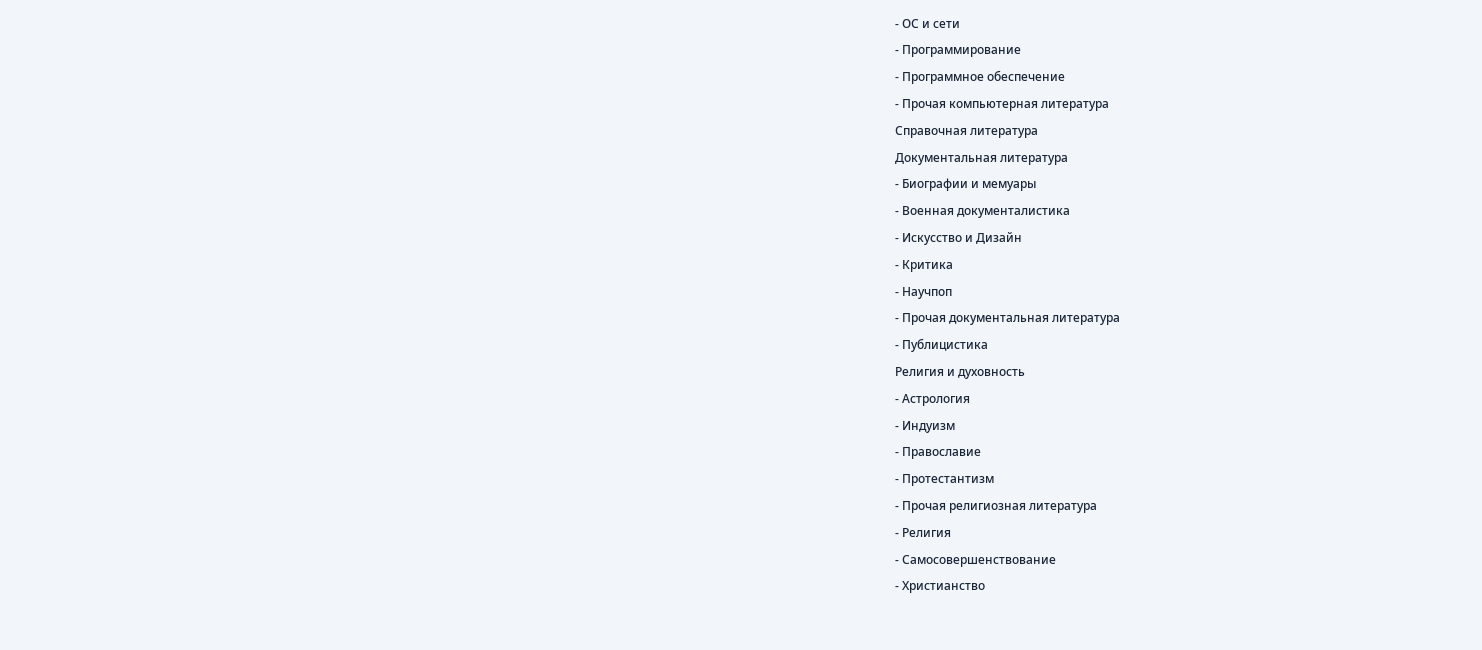- ОС и сети
- Программирование
- Программное обеспечение
- Прочая компьютерная литература
Справочная литература
Документальная литература
- Биографии и мемуары
- Военная документалистика
- Искусство и Дизайн
- Критика
- Научпоп
- Прочая документальная литература
- Публицистика
Религия и духовность
- Астрология
- Индуизм
- Православие
- Протестантизм
- Прочая религиозная литература
- Религия
- Самосовершенствование
- Христианство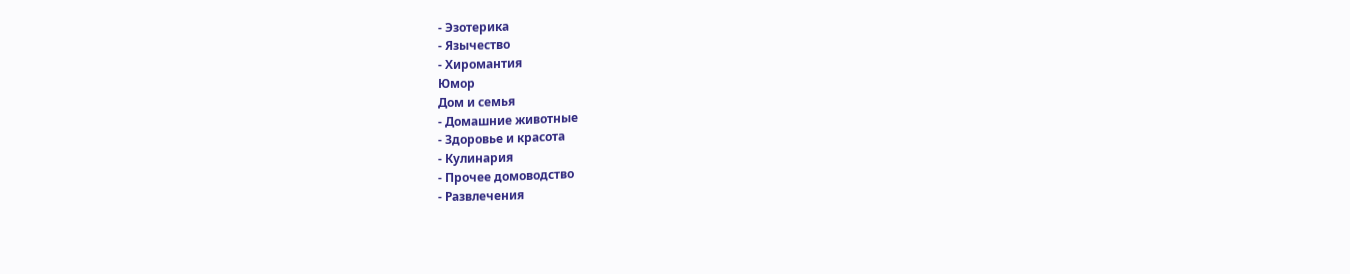- Эзотерика
- Язычество
- Хиромантия
Юмор
Дом и семья
- Домашние животные
- Здоровье и красота
- Кулинария
- Прочее домоводство
- Развлечения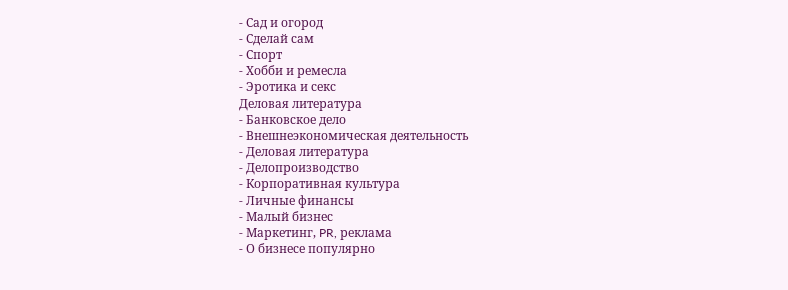- Сад и огород
- Сделай сам
- Спорт
- Хобби и ремесла
- Эротика и секс
Деловая литература
- Банковское дело
- Внешнеэкономическая деятельность
- Деловая литература
- Делопроизводство
- Корпоративная культура
- Личные финансы
- Малый бизнес
- Маркетинг, PR, реклама
- О бизнесе популярно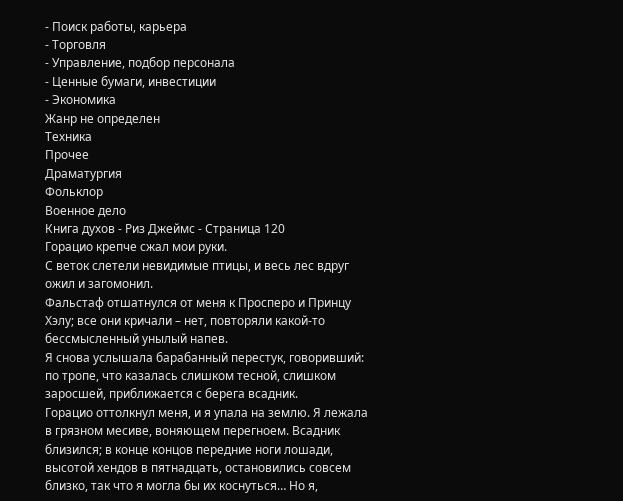- Поиск работы, карьера
- Торговля
- Управление, подбор персонала
- Ценные бумаги, инвестиции
- Экономика
Жанр не определен
Техника
Прочее
Драматургия
Фольклор
Военное дело
Книга духов - Риз Джеймс - Страница 120
Горацио крепче сжал мои руки.
С веток слетели невидимые птицы, и весь лес вдруг ожил и загомонил.
Фальстаф отшатнулся от меня к Просперо и Принцу Хэлу; все они кричали – нет, повторяли какой-то бессмысленный унылый напев.
Я снова услышала барабанный перестук, говоривший: по тропе, что казалась слишком тесной, слишком заросшей, приближается с берега всадник.
Горацио оттолкнул меня, и я упала на землю. Я лежала в грязном месиве, воняющем перегноем. Всадник близился; в конце концов передние ноги лошади, высотой хендов в пятнадцать, остановились совсем близко, так что я могла бы их коснуться… Но я,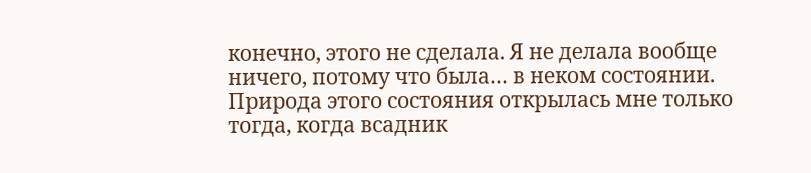конечно, этого не сделала. Я не делала вообще ничего, потому что была… в неком состоянии. Природа этого состояния открылась мне только тогда, когда всадник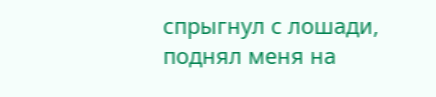спрыгнул с лошади, поднял меня на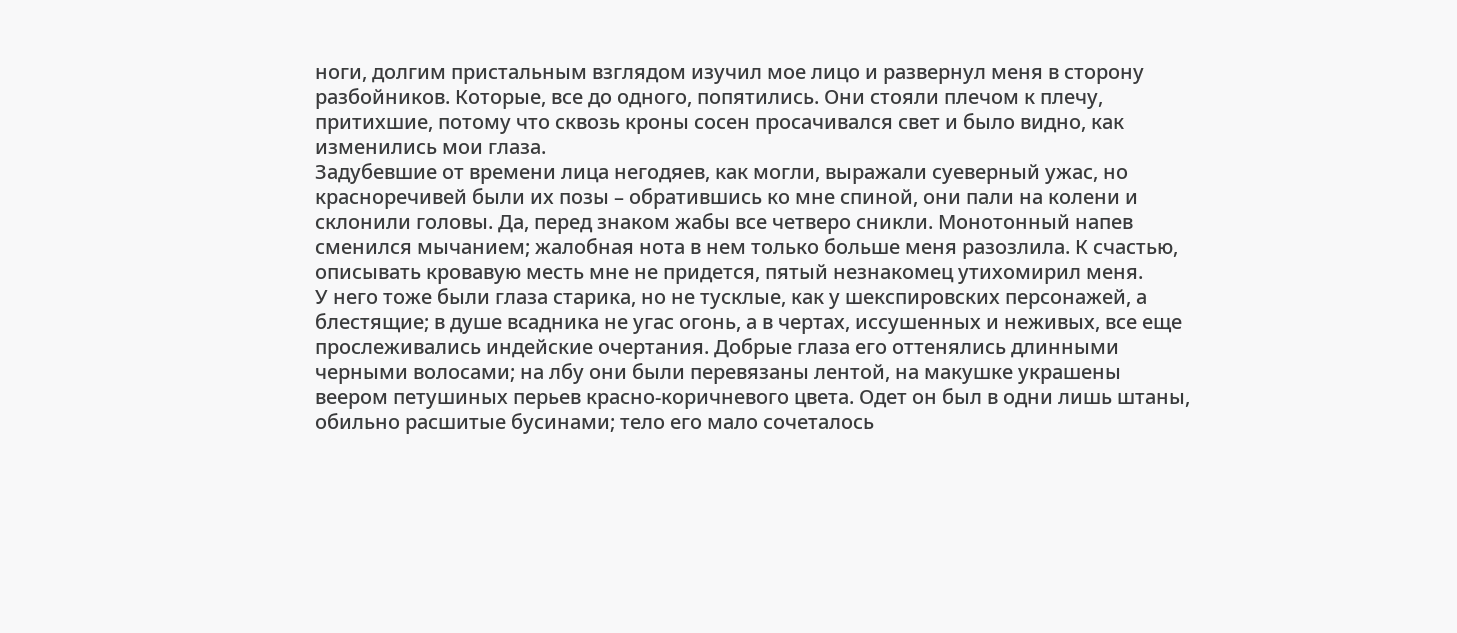ноги, долгим пристальным взглядом изучил мое лицо и развернул меня в сторону разбойников. Которые, все до одного, попятились. Они стояли плечом к плечу, притихшие, потому что сквозь кроны сосен просачивался свет и было видно, как изменились мои глаза.
Задубевшие от времени лица негодяев, как могли, выражали суеверный ужас, но красноречивей были их позы – обратившись ко мне спиной, они пали на колени и склонили головы. Да, перед знаком жабы все четверо сникли. Монотонный напев сменился мычанием; жалобная нота в нем только больше меня разозлила. К счастью, описывать кровавую месть мне не придется, пятый незнакомец утихомирил меня.
У него тоже были глаза старика, но не тусклые, как у шекспировских персонажей, а блестящие; в душе всадника не угас огонь, а в чертах, иссушенных и неживых, все еще прослеживались индейские очертания. Добрые глаза его оттенялись длинными черными волосами; на лбу они были перевязаны лентой, на макушке украшены веером петушиных перьев красно-коричневого цвета. Одет он был в одни лишь штаны, обильно расшитые бусинами; тело его мало сочеталось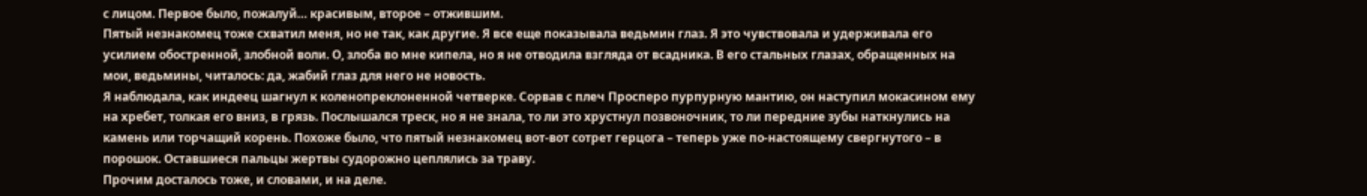с лицом. Первое было, пожалуй… красивым, второе – отжившим.
Пятый незнакомец тоже схватил меня, но не так, как другие. Я все еще показывала ведьмин глаз. Я это чувствовала и удерживала его усилием обостренной, злобной воли. О, злоба во мне кипела, но я не отводила взгляда от всадника. В его стальных глазах, обращенных на мои, ведьмины, читалось: да, жабий глаз для него не новость.
Я наблюдала, как индеец шагнул к коленопреклоненной четверке. Сорвав с плеч Просперо пурпурную мантию, он наступил мокасином ему на хребет, толкая его вниз, в грязь. Послышался треск, но я не знала, то ли это хрустнул позвоночник, то ли передние зубы наткнулись на камень или торчащий корень. Похоже было, что пятый незнакомец вот-вот сотрет герцога – теперь уже по-настоящему свергнутого – в порошок. Оставшиеся пальцы жертвы судорожно цеплялись за траву.
Прочим досталось тоже, и словами, и на деле.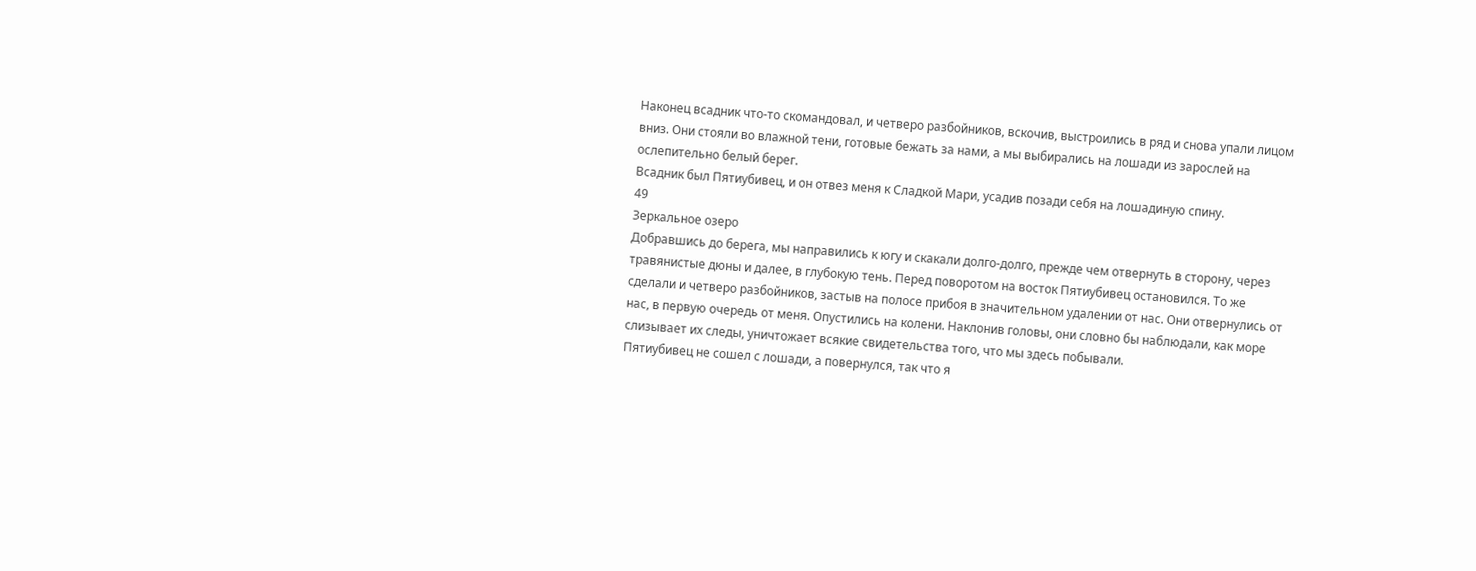Наконец всадник что-то скомандовал, и четверо разбойников, вскочив, выстроились в ряд и снова упали лицом вниз. Они стояли во влажной тени, готовые бежать за нами, а мы выбирались на лошади из зарослей на ослепительно белый берег.
Всадник был Пятиубивец, и он отвез меня к Сладкой Мари, усадив позади себя на лошадиную спину.
49
Зеркальное озеро
Добравшись до берега, мы направились к югу и скакали долго-долго, прежде чем отвернуть в сторону, через травянистые дюны и далее, в глубокую тень. Перед поворотом на восток Пятиубивец остановился. То же сделали и четверо разбойников, застыв на полосе прибоя в значительном удалении от нас. Они отвернулись от нас, в первую очередь от меня. Опустились на колени. Наклонив головы, они словно бы наблюдали, как море слизывает их следы, уничтожает всякие свидетельства того, что мы здесь побывали.
Пятиубивец не сошел с лошади, а повернулся, так что я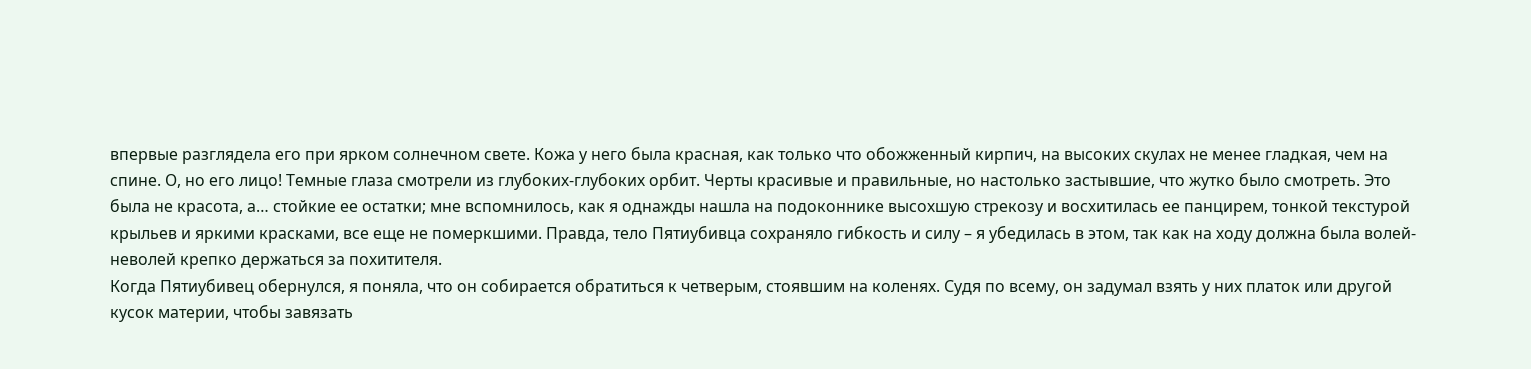впервые разглядела его при ярком солнечном свете. Кожа у него была красная, как только что обожженный кирпич, на высоких скулах не менее гладкая, чем на спине. О, но его лицо! Темные глаза смотрели из глубоких-глубоких орбит. Черты красивые и правильные, но настолько застывшие, что жутко было смотреть. Это была не красота, а… стойкие ее остатки; мне вспомнилось, как я однажды нашла на подоконнике высохшую стрекозу и восхитилась ее панцирем, тонкой текстурой крыльев и яркими красками, все еще не померкшими. Правда, тело Пятиубивца сохраняло гибкость и силу – я убедилась в этом, так как на ходу должна была волей-неволей крепко держаться за похитителя.
Когда Пятиубивец обернулся, я поняла, что он собирается обратиться к четверым, стоявшим на коленях. Судя по всему, он задумал взять у них платок или другой кусок материи, чтобы завязать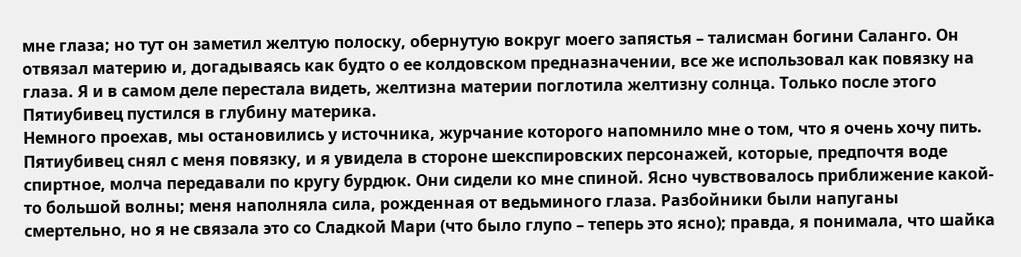мне глаза; но тут он заметил желтую полоску, обернутую вокруг моего запястья – талисман богини Саланго. Он отвязал материю и, догадываясь как будто о ее колдовском предназначении, все же использовал как повязку на глаза. Я и в самом деле перестала видеть, желтизна материи поглотила желтизну солнца. Только после этого Пятиубивец пустился в глубину материка.
Немного проехав, мы остановились у источника, журчание которого напомнило мне о том, что я очень хочу пить. Пятиубивец снял с меня повязку, и я увидела в стороне шекспировских персонажей, которые, предпочтя воде спиртное, молча передавали по кругу бурдюк. Они сидели ко мне спиной. Ясно чувствовалось приближение какой-то большой волны; меня наполняла сила, рожденная от ведьминого глаза. Разбойники были напуганы смертельно, но я не связала это со Сладкой Мари (что было глупо – теперь это ясно); правда, я понимала, что шайка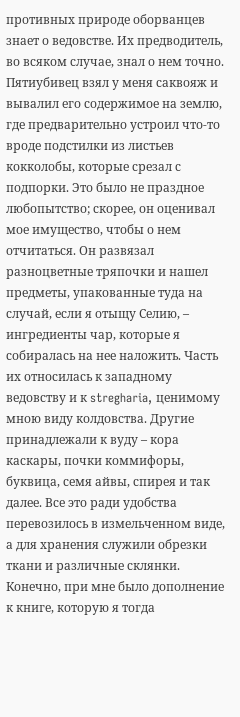противных природе оборванцев знает о ведовстве. Их предводитель, во всяком случае, знал о нем точно.
Пятиубивец взял у меня саквояж и вывалил его содержимое на землю, где предварительно устроил что-то вроде подстилки из листьев кокколобы, которые срезал с подпорки. Это было не праздное любопытство; скорее, он оценивал мое имущество, чтобы о нем отчитаться. Он развязал разноцветные тряпочки и нашел предметы, упакованные туда на случай, если я отыщу Селию, – ингредиенты чар, которые я собиралась на нее наложить. Часть их относилась к западному ведовству и к stregharia, ценимому мною виду колдовства. Другие принадлежали к вуду – кора каскары, почки коммифоры, буквица, семя айвы, спирея и так далее. Все это ради удобства перевозилось в измельченном виде, а для хранения служили обрезки ткани и различные склянки. Конечно, при мне было дополнение к книге, которую я тогда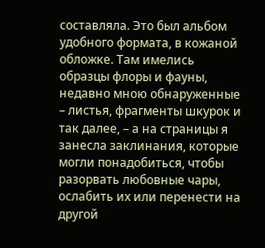составляла. Это был альбом удобного формата, в кожаной обложке. Там имелись образцы флоры и фауны, недавно мною обнаруженные – листья, фрагменты шкурок и так далее, – а на страницы я занесла заклинания, которые могли понадобиться, чтобы разорвать любовные чары, ослабить их или перенести на другой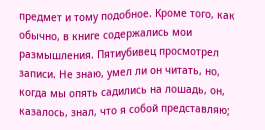предмет и тому подобное. Кроме того, как обычно, в книге содержались мои размышления. Пятиубивец просмотрел записи. Не знаю, умел ли он читать, но, когда мы опять садились на лошадь, он, казалось, знал, что я собой представляю;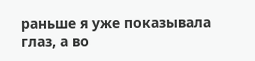раньше я уже показывала глаз, а во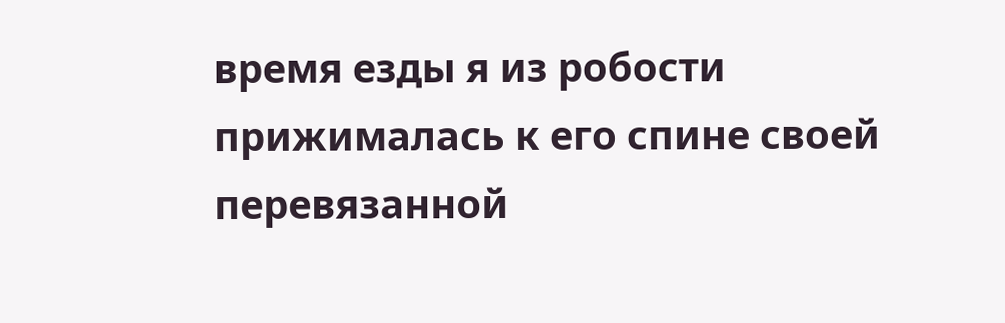время езды я из робости прижималась к его спине своей перевязанной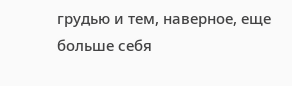грудью и тем, наверное, еще больше себя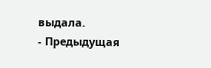выдала.
- Предыдущая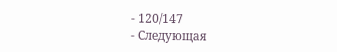- 120/147
- Следующая